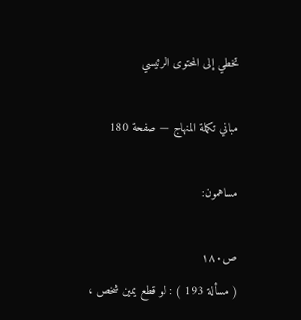تخطي إلى المحتوى الرئيسي

مباني تكملة المنهاج — صفحة 180

مساهمون:

ص١٨٠
( مسألة 193 ) : لو قطع يمين شخص ،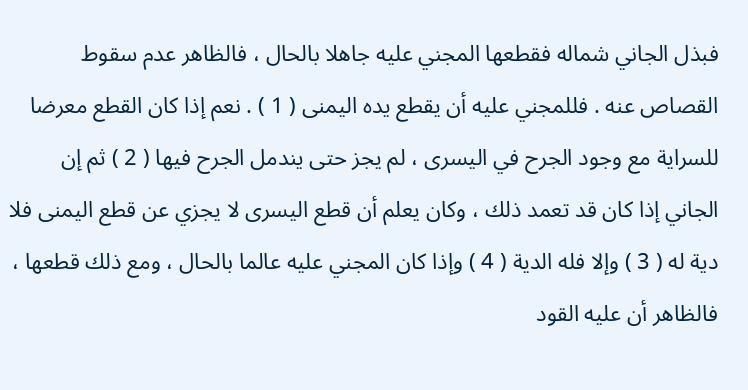فبذل الجاني شماله فقطعها المجني عليه جاهلا بالحال ، فالظاهر عدم سقوط القصاص عنه . فللمجني عليه أن يقطع يده اليمنى ( 1 ) . نعم إذا كان القطع معرضا للسراية مع وجود الجرح في اليسرى ، لم يجز حتى يندمل الجرح فيها ( 2 ) ثم إن الجاني إذا كان قد تعمد ذلك ، وكان يعلم أن قطع اليسرى لا يجزي عن قطع اليمنى فلا دية له ( 3 ) وإلا فله الدية ( 4 ) وإذا كان المجني عليه عالما بالحال ، ومع ذلك قطعها ، فالظاهر أن عليه القود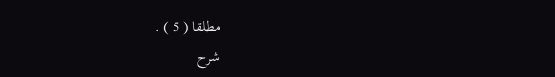مطلقا ( 5 ) .
شرح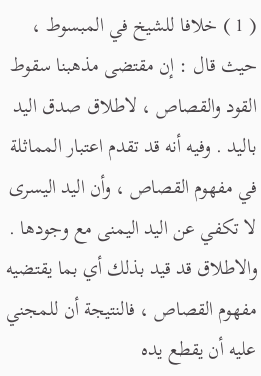( 1 ) خلافا للشيخ في المبسوط ، حيث قال : إن مقتضى مذهبنا سقوط القود والقصاص ، لاطلاق صدق اليد باليد . وفيه أنه قد تقدم اعتبار المماثلة في مفهوم القصاص ، وأن اليد اليسرى لا تكفي عن اليد اليمنى مع وجودها . والاطلاق قد قيد بذلك أي بما يقتضيه مفهوم القصاص ، فالنتيجة أن للمجني عليه أن يقطع يده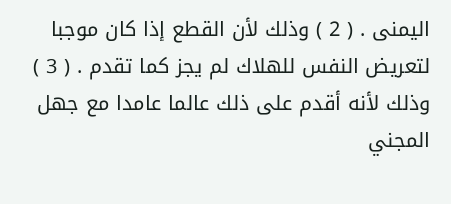اليمنى . ( 2 ) وذلك لأن القطع إذا كان موجبا لتعريض النفس للهلاك لم يجز كما تقدم . ( 3 ) وذلك لأنه أقدم على ذلك عالما عامدا مع جهل المجني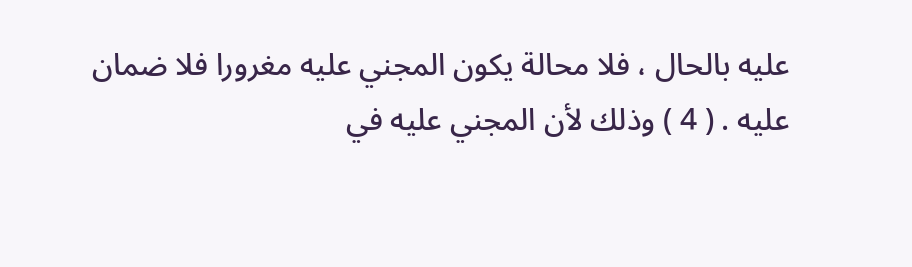عليه بالحال ، فلا محالة يكون المجني عليه مغرورا فلا ضمان عليه . ( 4 ) وذلك لأن المجني عليه في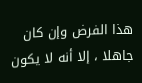هذا الفرض وإن كان جاهلا ، إلا أنه لا يكون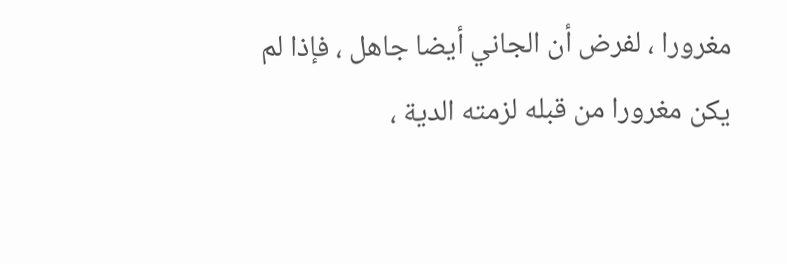مغرورا ، لفرض أن الجاني أيضا جاهل ، فإذا لم يكن مغرورا من قبله لزمته الدية ،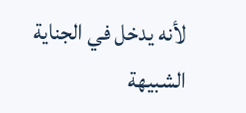لأنه يدخل في الجناية الشبيهة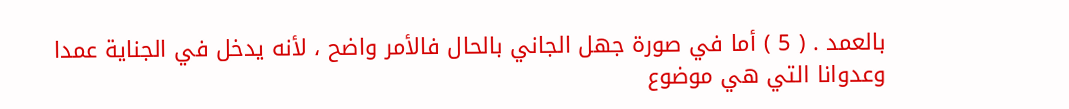بالعمد . ( 5 ) أما في صورة جهل الجاني بالحال فالأمر واضح ، لأنه يدخل في الجناية عمدا وعدوانا التي هي موضوع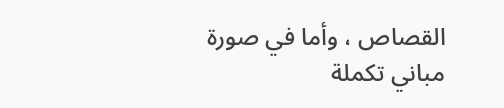القصاص ، وأما في صورة
مباني تكملة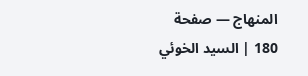المنهاج — صفحة 180 | السيد الخوئي